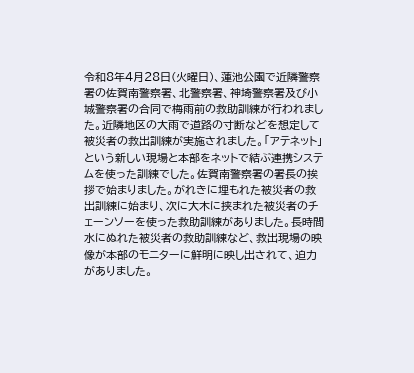令和8年4月28日(火曜日)、蓮池公園で近隣警察署の佐賀南警察署、北警察署、神埼警察署及び小城警察署の合同で梅雨前の救助訓練が行われました。近隣地区の大雨で道路の寸断などを想定して被災者の救出訓練が実施されました。「アテネット」という新しい現場と本部をネットで結ぶ連携システムを使った訓練でした。佐賀南警察署の署長の挨拶で始まりました。がれきに埋もれた被災者の救出訓練に始まり、次に大木に挟まれた被災者のチェーンソーを使った救助訓練がありました。長時間水にぬれた被災者の救助訓練など、救出現場の映像が本部のモニターに鮮明に映し出されて、迫力がありました。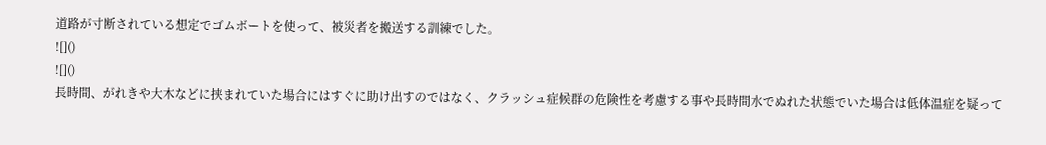道路が寸断されている想定でゴムボートを使って、被災者を搬送する訓練でした。
![]()
![]()
長時間、がれきや大木などに挟まれていた場合にはすぐに助け出すのではなく、クラッシュ症候群の危険性を考慮する事や長時間水でぬれた状態でいた場合は低体温症を疑って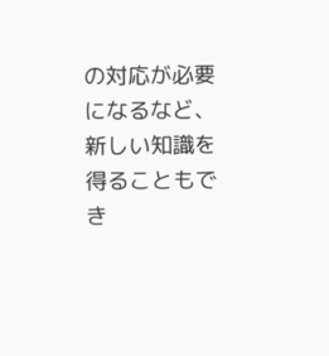の対応が必要になるなど、新しい知識を得ることもでき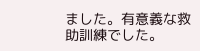ました。有意義な救助訓練でした。